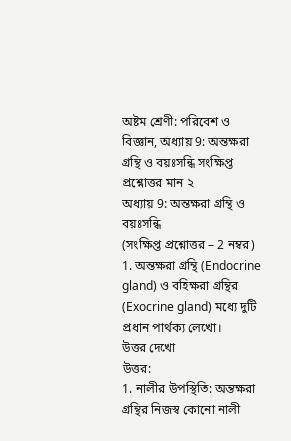অষ্টম শ্রেণী: পরিবেশ ও বিজ্ঞান, অধ্যায় 9: অন্তক্ষরা গ্রন্থি ও বয়ঃসন্ধি সংক্ষিপ্ত প্রশ্নোত্তর মান ২
অধ্যায় 9: অন্তক্ষরা গ্রন্থি ও বয়ঃসন্ধি
(সংক্ষিপ্ত প্রশ্নোত্তর – 2 নম্বর)
1. অন্তক্ষরা গ্রন্থি (Endocrine gland) ও বহিক্ষরা গ্রন্থির (Exocrine gland) মধ্যে দুটি প্রধান পার্থক্য লেখো।
উত্তর দেখো
উত্তর:
1. নালীর উপস্থিতি: অন্তক্ষরা গ্রন্থির নিজস্ব কোনো নালী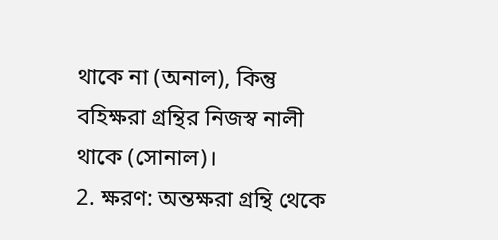থাকে না (অনাল), কিন্তু বহিক্ষরা গ্রন্থির নিজস্ব নালী থাকে (সোনাল)।
2. ক্ষরণ: অন্তক্ষরা গ্রন্থি থেকে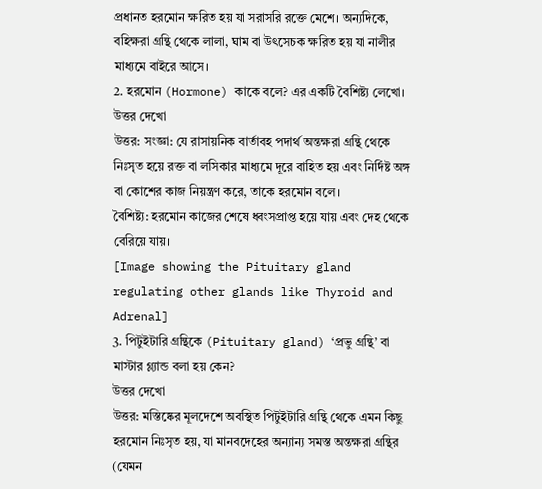প্রধানত হরমোন ক্ষরিত হয় যা সরাসরি রক্তে মেশে। অন্যদিকে, বহিক্ষরা গ্রন্থি থেকে লালা, ঘাম বা উৎসেচক ক্ষরিত হয় যা নালীর মাধ্যমে বাইরে আসে।
2. হরমোন (Hormone) কাকে বলে? এর একটি বৈশিষ্ট্য লেখো।
উত্তর দেখো
উত্তর: সংজ্ঞা: যে রাসায়নিক বার্তাবহ পদার্থ অন্তক্ষরা গ্রন্থি থেকে নিঃসৃত হয়ে রক্ত বা লসিকার মাধ্যমে দূরে বাহিত হয় এবং নির্দিষ্ট অঙ্গ বা কোশের কাজ নিয়ন্ত্রণ করে, তাকে হরমোন বলে।
বৈশিষ্ট্য: হরমোন কাজের শেষে ধ্বংসপ্রাপ্ত হয়ে যায় এবং দেহ থেকে বেরিয়ে যায়।
[Image showing the Pituitary gland regulating other glands like Thyroid and Adrenal]
3. পিটুইটারি গ্রন্থিকে (Pituitary gland) ‘প্রভু গ্রন্থি’ বা মাস্টার গ্ল্যান্ড বলা হয় কেন?
উত্তর দেখো
উত্তর: মস্তিষ্কের মূলদেশে অবস্থিত পিটুইটারি গ্রন্থি থেকে এমন কিছু হরমোন নিঃসৃত হয়, যা মানবদেহের অন্যান্য সমস্ত অন্তক্ষরা গ্রন্থির (যেমন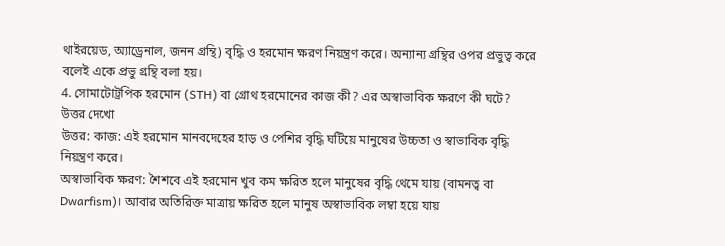থাইরয়েড, অ্যাড্রেনাল, জনন গ্রন্থি) বৃদ্ধি ও হরমোন ক্ষরণ নিয়ন্ত্রণ করে। অন্যান্য গ্রন্থির ওপর প্রভুত্ব করে বলেই একে প্রভু গ্রন্থি বলা হয়।
4. সোমাটোট্রপিক হরমোন (STH) বা গ্রোথ হরমোনের কাজ কী? এর অস্বাভাবিক ক্ষরণে কী ঘটে?
উত্তর দেখো
উত্তর: কাজ: এই হরমোন মানবদেহের হাড় ও পেশির বৃদ্ধি ঘটিয়ে মানুষের উচ্চতা ও স্বাভাবিক বৃদ্ধি নিয়ন্ত্রণ করে।
অস্বাভাবিক ক্ষরণ: শৈশবে এই হরমোন খুব কম ক্ষরিত হলে মানুষের বৃদ্ধি থেমে যায় (বামনত্ব বা Dwarfism)। আবার অতিরিক্ত মাত্রায় ক্ষরিত হলে মানুষ অস্বাভাবিক লম্বা হয়ে যায়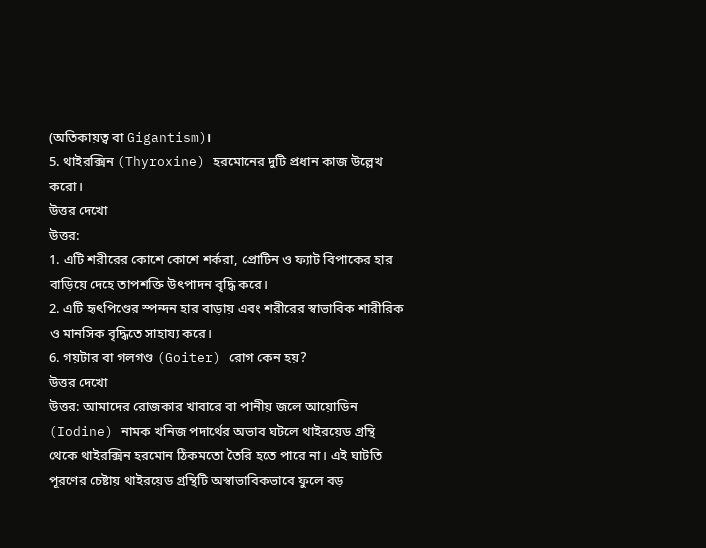(অতিকায়ত্ব বা Gigantism)।
5. থাইরক্সিন (Thyroxine) হরমোনের দুটি প্রধান কাজ উল্লেখ করো।
উত্তর দেখো
উত্তর:
1. এটি শরীরের কোশে কোশে শর্করা, প্রোটিন ও ফ্যাট বিপাকের হার বাড়িয়ে দেহে তাপশক্তি উৎপাদন বৃদ্ধি করে।
2. এটি হৃৎপিণ্ডের স্পন্দন হার বাড়ায় এবং শরীরের স্বাভাবিক শারীরিক ও মানসিক বৃদ্ধিতে সাহায্য করে।
6. গয়টার বা গলগণ্ড (Goiter) রোগ কেন হয়?
উত্তর দেখো
উত্তর: আমাদের রোজকার খাবারে বা পানীয় জলে আয়োডিন (Iodine) নামক খনিজ পদার্থের অভাব ঘটলে থাইরয়েড গ্রন্থি থেকে থাইরক্সিন হরমোন ঠিকমতো তৈরি হতে পারে না। এই ঘাটতি পূরণের চেষ্টায় থাইরয়েড গ্রন্থিটি অস্বাভাবিকভাবে ফুলে বড়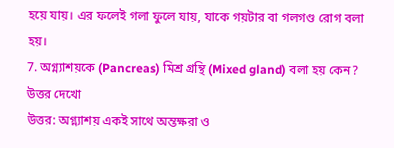হয়ে যায়। এর ফলেই গলা ফুলে যায়, যাকে গয়টার বা গলগণ্ড রোগ বলা হয়।
7. অগ্ন্যাশয়কে (Pancreas) মিশ্র গ্রন্থি (Mixed gland) বলা হয় কেন?
উত্তর দেখো
উত্তর: অগ্ন্যাশয় একই সাথে অন্তক্ষরা ও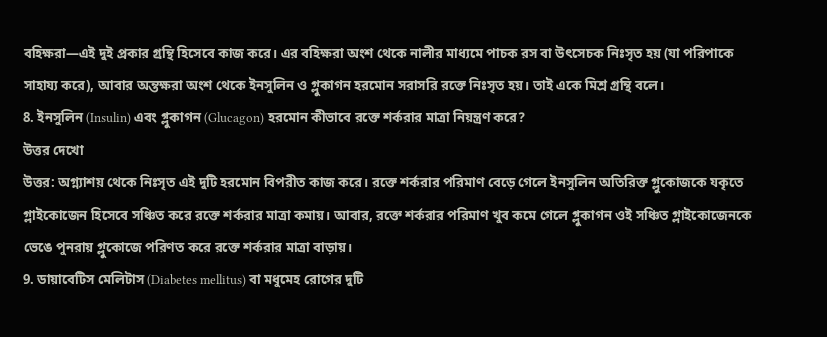বহিক্ষরা—এই দুই প্রকার গ্রন্থি হিসেবে কাজ করে। এর বহিক্ষরা অংশ থেকে নালীর মাধ্যমে পাচক রস বা উৎসেচক নিঃসৃত হয় (যা পরিপাকে সাহায্য করে), আবার অন্তক্ষরা অংশ থেকে ইনসুলিন ও গ্লুকাগন হরমোন সরাসরি রক্তে নিঃসৃত হয়। তাই একে মিশ্র গ্রন্থি বলে।
8. ইনসুলিন (Insulin) এবং গ্লুকাগন (Glucagon) হরমোন কীভাবে রক্তে শর্করার মাত্রা নিয়ন্ত্রণ করে?
উত্তর দেখো
উত্তর: অগ্ন্যাশয় থেকে নিঃসৃত এই দুটি হরমোন বিপরীত কাজ করে। রক্তে শর্করার পরিমাণ বেড়ে গেলে ইনসুলিন অতিরিক্ত গ্লুকোজকে যকৃতে গ্লাইকোজেন হিসেবে সঞ্চিত করে রক্তে শর্করার মাত্রা কমায়। আবার, রক্তে শর্করার পরিমাণ খুব কমে গেলে গ্লুকাগন ওই সঞ্চিত গ্লাইকোজেনকে ভেঙে পুনরায় গ্লুকোজে পরিণত করে রক্তে শর্করার মাত্রা বাড়ায়।
9. ডায়াবেটিস মেলিটাস (Diabetes mellitus) বা মধুমেহ রোগের দুটি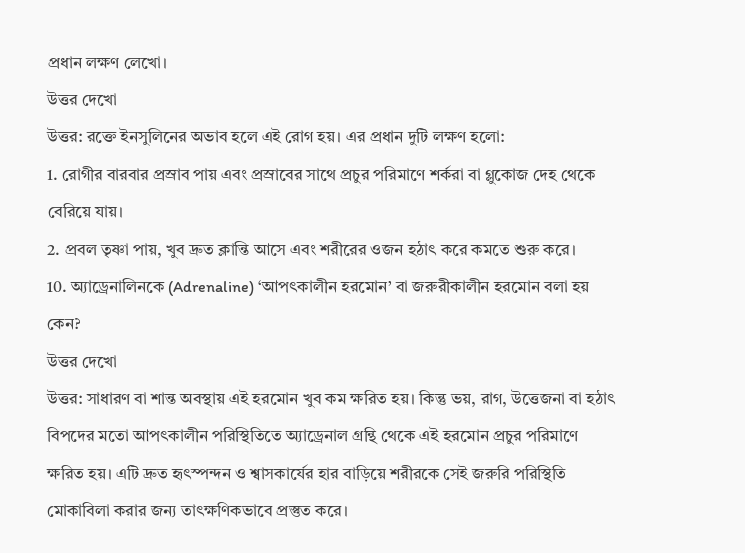প্রধান লক্ষণ লেখো।
উত্তর দেখো
উত্তর: রক্তে ইনসুলিনের অভাব হলে এই রোগ হয়। এর প্রধান দুটি লক্ষণ হলো:
1. রোগীর বারবার প্রস্রাব পায় এবং প্রস্রাবের সাথে প্রচুর পরিমাণে শর্করা বা গ্লুকোজ দেহ থেকে বেরিয়ে যায়।
2. প্রবল তৃষ্ণা পায়, খুব দ্রুত ক্লান্তি আসে এবং শরীরের ওজন হঠাৎ করে কমতে শুরু করে।
10. অ্যাড্রেনালিনকে (Adrenaline) ‘আপৎকালীন হরমোন’ বা জরুরীকালীন হরমোন বলা হয় কেন?
উত্তর দেখো
উত্তর: সাধারণ বা শান্ত অবস্থায় এই হরমোন খুব কম ক্ষরিত হয়। কিন্তু ভয়, রাগ, উত্তেজনা বা হঠাৎ বিপদের মতো আপৎকালীন পরিস্থিতিতে অ্যাড্রেনাল গ্রন্থি থেকে এই হরমোন প্রচুর পরিমাণে ক্ষরিত হয়। এটি দ্রুত হৃৎস্পন্দন ও শ্বাসকার্যের হার বাড়িয়ে শরীরকে সেই জরুরি পরিস্থিতি মোকাবিলা করার জন্য তাৎক্ষণিকভাবে প্রস্তুত করে।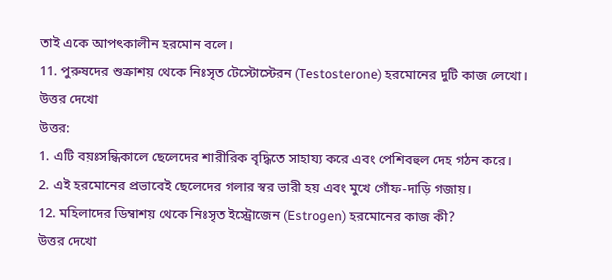তাই একে আপৎকালীন হরমোন বলে।
11. পুরুষদের শুক্রাশয় থেকে নিঃসৃত টেস্টোস্টেরন (Testosterone) হরমোনের দুটি কাজ লেখো।
উত্তর দেখো
উত্তর:
1. এটি বয়ঃসন্ধিকালে ছেলেদের শারীরিক বৃদ্ধিতে সাহায্য করে এবং পেশিবহুল দেহ গঠন করে।
2. এই হরমোনের প্রভাবেই ছেলেদের গলার স্বর ভারী হয় এবং মুখে গোঁফ-দাড়ি গজায়।
12. মহিলাদের ডিম্বাশয় থেকে নিঃসৃত ইস্ট্রোজেন (Estrogen) হরমোনের কাজ কী?
উত্তর দেখো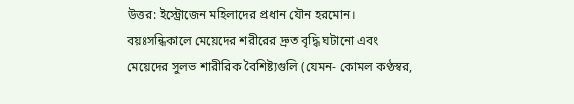উত্তর: ইস্ট্রোজেন মহিলাদের প্রধান যৌন হরমোন। বয়ঃসন্ধিকালে মেয়েদের শরীরের দ্রুত বৃদ্ধি ঘটানো এবং মেয়েদের সুলভ শারীরিক বৈশিষ্ট্যগুলি (যেমন- কোমল কণ্ঠস্বর,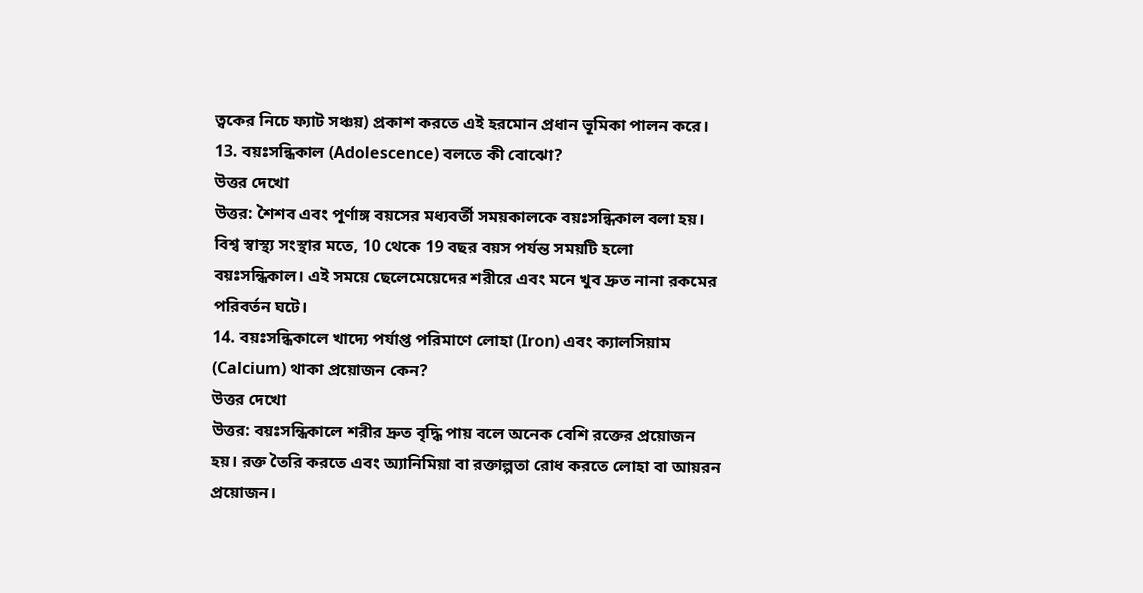ত্বকের নিচে ফ্যাট সঞ্চয়) প্রকাশ করতে এই হরমোন প্রধান ভূমিকা পালন করে।
13. বয়ঃসন্ধিকাল (Adolescence) বলতে কী বোঝো?
উত্তর দেখো
উত্তর: শৈশব এবং পূর্ণাঙ্গ বয়সের মধ্যবর্তী সময়কালকে বয়ঃসন্ধিকাল বলা হয়। বিশ্ব স্বাস্থ্য সংস্থার মতে, 10 থেকে 19 বছর বয়স পর্যন্ত সময়টি হলো বয়ঃসন্ধিকাল। এই সময়ে ছেলেমেয়েদের শরীরে এবং মনে খুব দ্রুত নানা রকমের পরিবর্তন ঘটে।
14. বয়ঃসন্ধিকালে খাদ্যে পর্যাপ্ত পরিমাণে লোহা (Iron) এবং ক্যালসিয়াম (Calcium) থাকা প্রয়োজন কেন?
উত্তর দেখো
উত্তর: বয়ঃসন্ধিকালে শরীর দ্রুত বৃদ্ধি পায় বলে অনেক বেশি রক্তের প্রয়োজন হয়। রক্ত তৈরি করতে এবং অ্যানিমিয়া বা রক্তাল্পতা রোধ করতে লোহা বা আয়রন প্রয়োজন।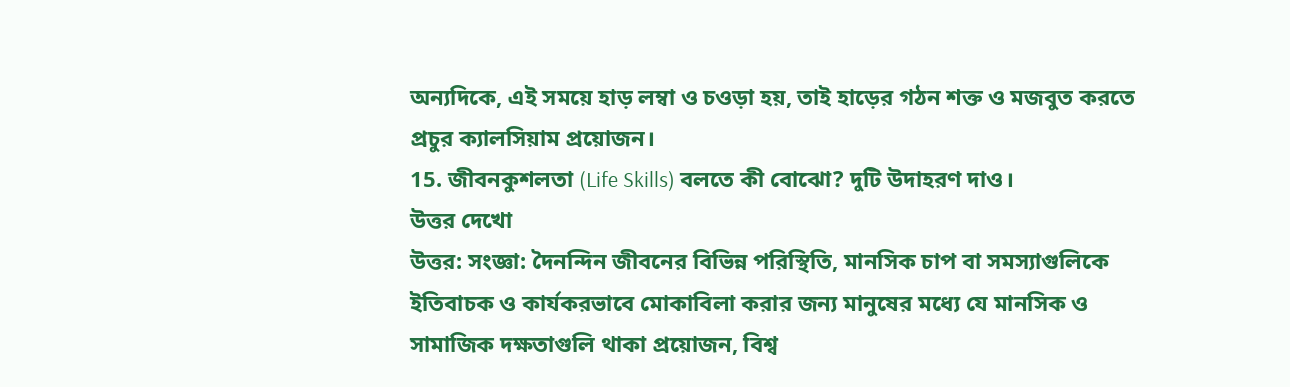অন্যদিকে, এই সময়ে হাড় লম্বা ও চওড়া হয়, তাই হাড়ের গঠন শক্ত ও মজবুত করতে প্রচুর ক্যালসিয়াম প্রয়োজন।
15. জীবনকুশলতা (Life Skills) বলতে কী বোঝো? দুটি উদাহরণ দাও।
উত্তর দেখো
উত্তর: সংজ্ঞা: দৈনন্দিন জীবনের বিভিন্ন পরিস্থিতি, মানসিক চাপ বা সমস্যাগুলিকে ইতিবাচক ও কার্যকরভাবে মোকাবিলা করার জন্য মানুষের মধ্যে যে মানসিক ও সামাজিক দক্ষতাগুলি থাকা প্রয়োজন, বিশ্ব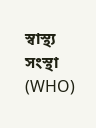স্বাস্থ্য সংস্থা (WHO)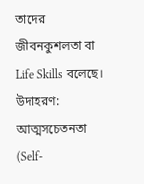তাদের জীবনকুশলতা বা Life Skills বলেছে।
উদাহরণ: আত্মসচেতনতা (Self-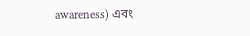awareness) এবং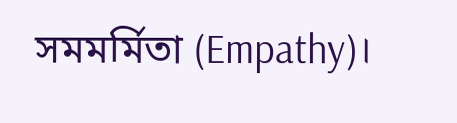সমমর্মিতা (Empathy)।